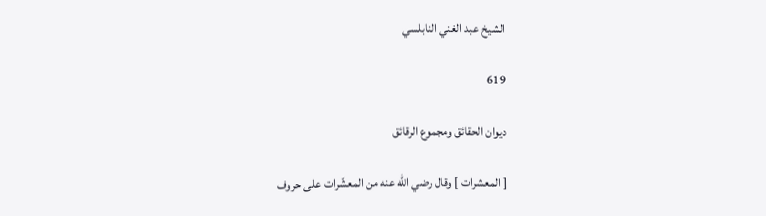الشيخ عبد الغني النابلسي

619

ديوان الحقائق ومجموع الرقائق

[ المعشرات ] وقال رضي اللّه عنه من المعشّرات على حروف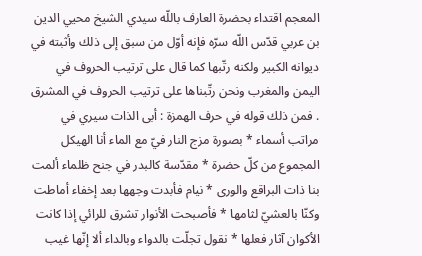المعجم اقتداء بحضرة العارف باللّه سيدي الشيخ محيي الدين بن عربي قدّس اللّه سرّه فإنه أوّل من سبق إلى ذلك وأثبته في ديوانه الكبير ولكنه رتّبها كما قال على ترتيب الحروف في اليمن والمغرب ونحن رتّبناها على ترتيب الحروف في المشرق . فمن ذلك قوله في حرف الهمزة : أبى الذات سيري في مراتب أسماء * بصورة مزج النار فيّ مع الماء أنا الهيكل المجموع من كلّ حضرة * مقدّسة كالبدر في جنح ظلماء ألمت بنا ذات البراقع والورى * نيام فأبدت وجهها بعد إخفاء أماطت وكنّا بالعشيّ لثامها * فأصبحت الأنوار تشرق للرائي إذا كانت الأكوان آثار فعلها * نقول تجلّت بالدواء وبالداء ألا إنّها غيب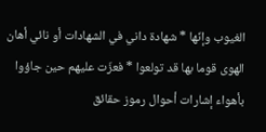الغيوب وإنّها * شهادة داني في الشهادات أو نائي أهان الهوى قوما بها قد تولعوا * فعزّت عليهم حين جاؤوا بأهواء إشارات أحوال رموز حقائق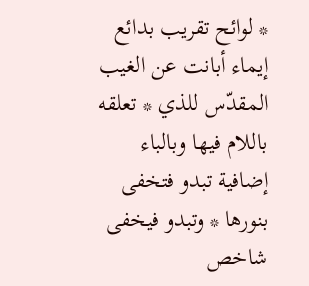* لوائح تقريب بدائع إيماء أبانت عن الغيب المقدّس للذي * تعلقه باللام فيها وبالباء إضافية تبدو فتخفى بنورها * وتبدو فيخفى شاخص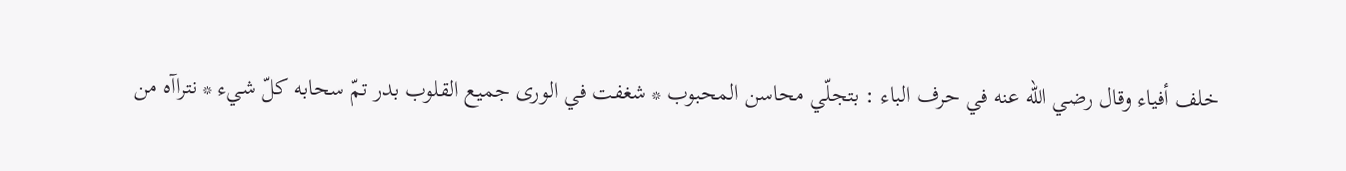خلف أفياء وقال رضي اللّه عنه في حرف الباء : بتجلّي محاسن المحبوب * شغفت في الورى جميع القلوب بدر تمّ سحابه كلّ شيء * نتراآه من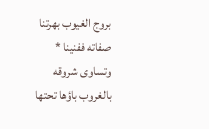بروج الغيوب بهرتنا صفاته ففنينا * وتساوى شروقه بالغروب باؤها تحتها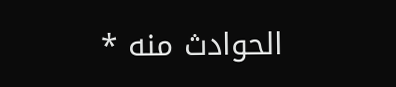الحوادث منه *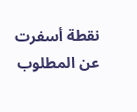نقطة أسفرت عن المطلوب